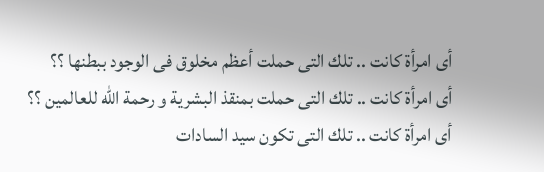أى امرأة كانت .. تلك التى حملت أعظم مخلوق فى الوجود ببطنها ؟؟
أى امرأة كانت .. تلك التى حملت بمنقذ البشرية و رحمة الله للعالمين ؟؟
أى امرأة كانت .. تلك التى تكون سيد السادات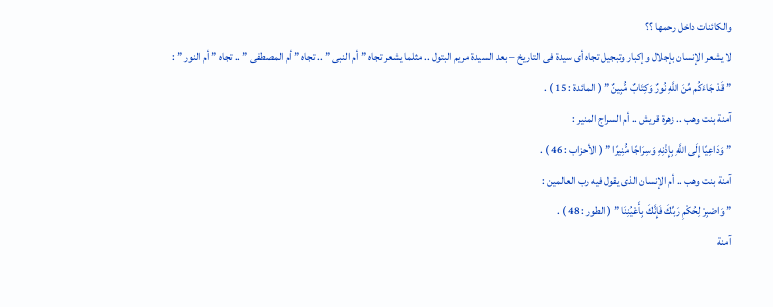والكائنات داخل رحمها ؟؟
لا يشعر الإنسان بإجلال وإكبار وتبجيل تجاه أى سيدة فى التاريخ – بعد السيدة مريم البتول .. مثلما يشعر تجاه ” أم النبى ” .. تجاه ” أم المصطفى ” .. تجاه ” أم النور ” :
” قَدْ جَاءَكُم مِّنَ اللَّهِ نُورٌ وَكِتَابٌ مُّبِينٌ ” ( المائدة : 15 ) .
آمنة بنت وهب .. زهرة قريش .. أم السراج المنير :
” وَدَاعِيًا إِلَى اللَّهِ بِإِذْنِهِ وَسِرَاجًا مُّنِيرًا ” ( الأحزاب : 46 ) .
آمنة بنت وهب .. أم الإنسان الذى يقول فيه رب العالمين :
” وَاصْبِرْ لِحُكْمِ رَبِّكَ فَإِنَّكَ بِأَعْيُنِنَا ” ( الطور : 48 ) .
آمنة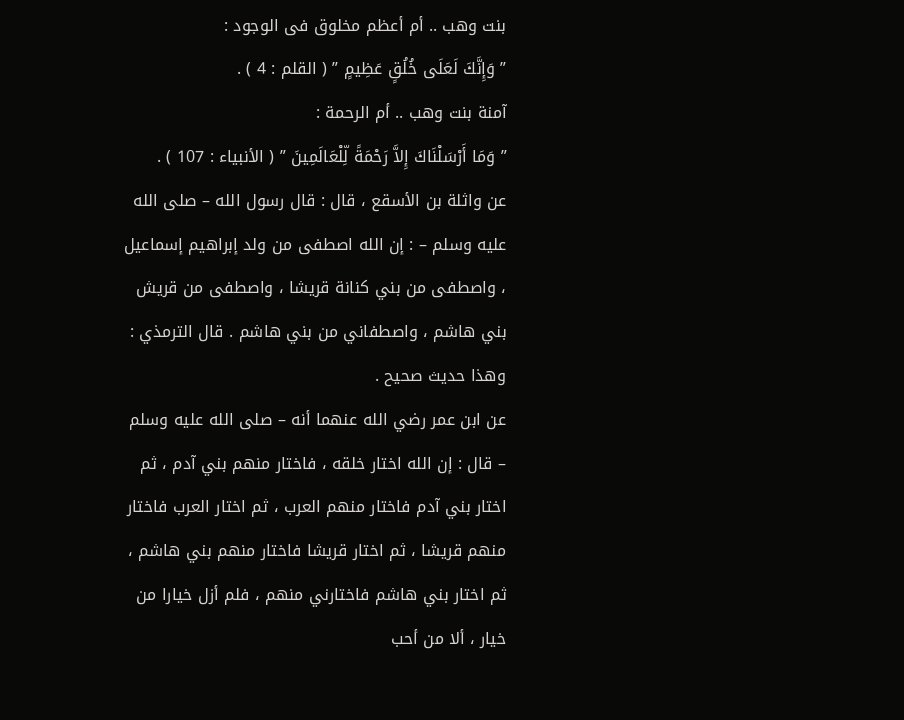بنت وهب .. أم أعظم مخلوق فى الوجود :
” وَإِنَّكَ لَعَلَى خُلُقٍ عَظِيمٍ ” ( القلم : 4 ) .
آمنة بنت وهب .. أم الرحمة :
” وَمَا أَرْسَلْنَاكَ إِلاَّ رَحْمَةً لِّلْعَالَمِينَ ” ( الأنبياء : 107 ) .
عن واثلة بن الأسقع ، قال : قال رسول الله – صلى الله عليه وسلم – : إن الله اصطفى من ولد إبراهيم إسماعيل ، واصطفى من بني كنانة قريشا ، واصطفى من قريش بني هاشم ، واصطفاني من بني هاشم . قال الترمذي : وهذا حديث صحيح .
عن ابن عمر رضي الله عنهما أنه – صلى الله عليه وسلم – قال : إن الله اختار خلقه ، فاختار منهم بني آدم ، ثم اختار بني آدم فاختار منهم العرب ، ثم اختار العرب فاختار منهم قريشا ، ثم اختار قريشا فاختار منهم بني هاشم ، ثم اختار بني هاشم فاختارني منهم ، فلم أزل خيارا من خيار ، ألا من أحب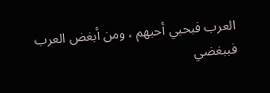العرب فبحبي أحبهم ، ومن أبغض العرب فببغضي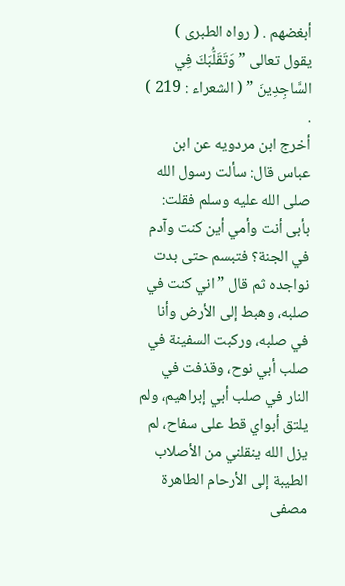أبغضهم . ( رواه الطبرى )
يقول تعالى ” وَتَقَلُّبَكَ فِي السَّاجِدِينَ ” ( الشعراء : 219 ) .
أخرج ابن مردويه عن ابن عباس قال: سألت رسول الله صلى الله عليه وسلم فقلت: بأبى أنت وأمي أين كنت وآدم في الجنة؟ فتبسم حتى بدت نواجده ثم قال ”اني كنت في صلبه، وهبط إلى الأرض وأنا في صلبه، وركبت السفينة في صلب أبي نوح، وقذفت في النار في صلب أبي إبراهيم، ولم يلتق أبواي قط على سفاح، لم يزل الله ينقلني من الأصلاب الطيبة إلى الأرحام الطاهرة مصفى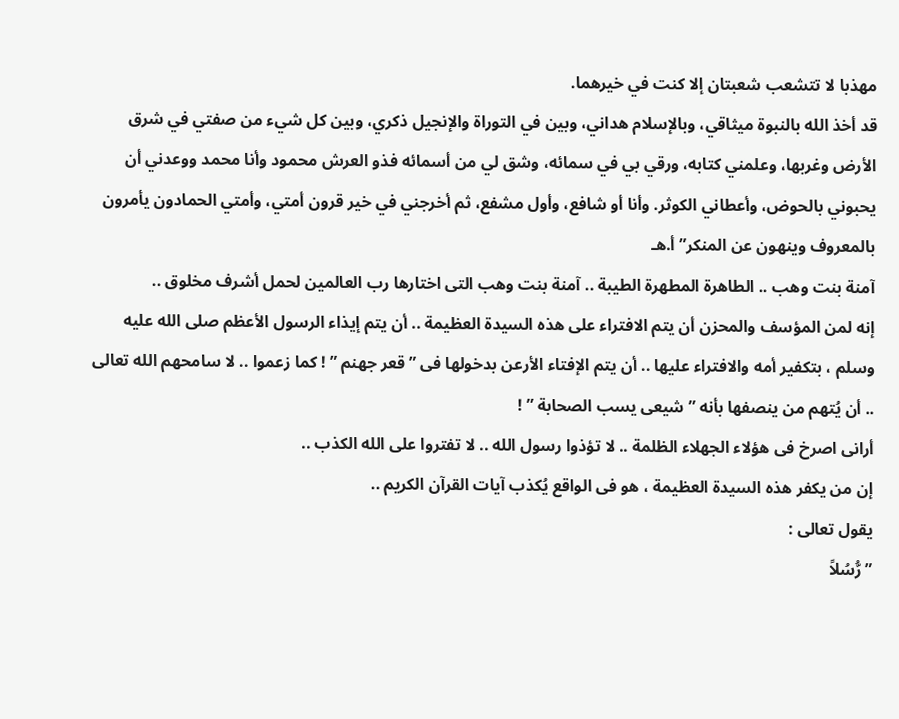مهذبا لا تتشعب شعبتان إلا كنت في خيرهما.
قد أخذ الله بالنبوة ميثاقي، وبالإسلام هداني، وبين في التوراة والإنجيل ذكري، وبين كل شيء من صفتي في شرق الأرض وغربها، وعلمني كتابه، ورقي بي في سمائه، وشق لي من أسمائه فذو العرش محمود وأنا محمد ووعدني أن يحبوني بالحوض، وأعطاني الكوثر. وأنا أو شافع، وأول مشفع، ثم أخرجني في خير قرون أمتي، وأمتي الحمادون يأمرون بالمعروف وينهون عن المنكر”أ.هـ
آمنة بنت وهب .. الطاهرة المطهرة الطيبة .. آمنة بنت وهب التى اختارها رب العالمين لحمل أشرف مخلوق ..
إنه لمن المؤسف والمحزن أن يتم الافتراء على هذه السيدة العظيمة .. أن يتم إيذاء الرسول الأعظم صلى الله عليه وسلم ، بتكفير أمه والافتراء عليها .. أن يتم الإفتاء الأرعن بدخولها فى ” قعر جهنم ” ! كما زعموا .. لا سامحهم الله تعالى .. أن يُتهم من ينصفها بأنه ” شيعى يسب الصحابة ” !
أرانى اصرخ فى هؤلاء الجهلاء الظلمة .. لا تؤذوا رسول الله .. لا تفتروا على الله الكذب ..
إن من يكفر هذه السيدة العظيمة ، هو فى الواقع يُكذب آيات القرآن الكريم ..
يقول تعالى :
” رُّسُلاً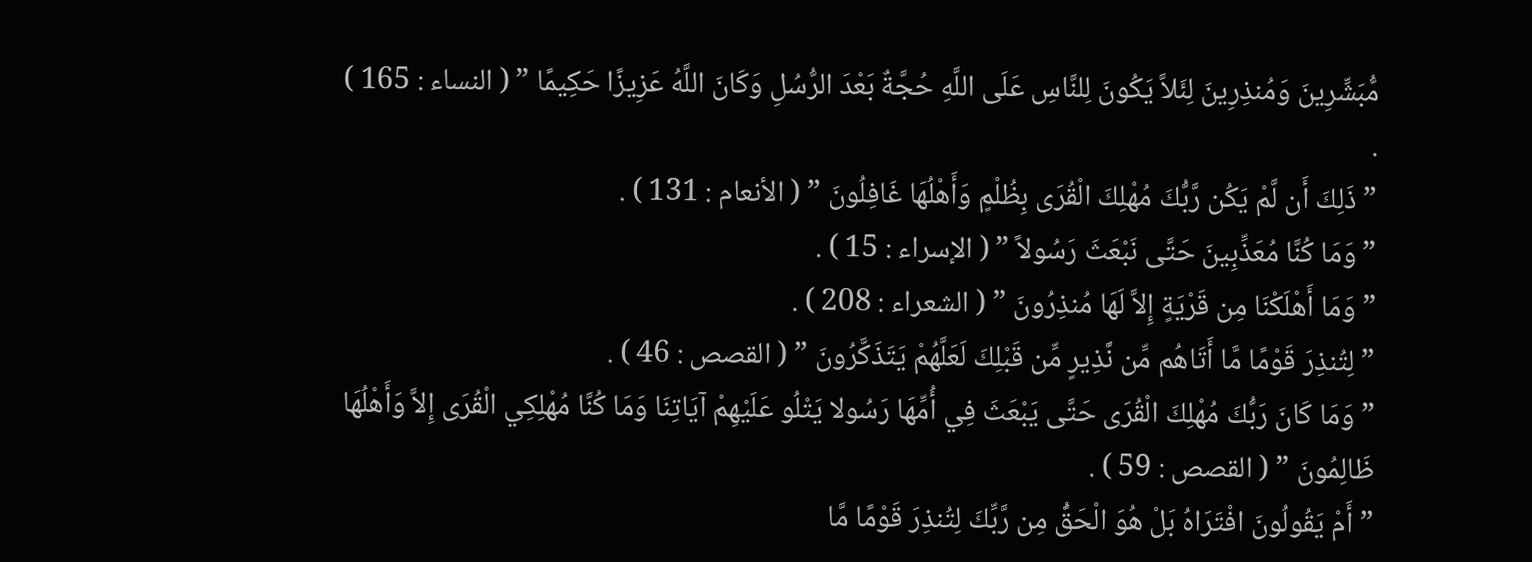مُّبَشِّرِينَ وَمُنذِرِينَ لِئَلاَّ يَكُونَ لِلنَّاسِ عَلَى اللَّهِ حُجَّةٌ بَعْدَ الرُّسُلِ وَكَانَ اللَّهُ عَزِيزًا حَكِيمًا ” ( النساء : 165 ) .
” ذَلِكَ أَن لَّمْ يَكُن رَّبُّكَ مُهْلِكَ الْقُرَى بِظُلْمٍ وَأَهْلُهَا غَافِلُونَ ” ( الأنعام : 131 ) .
” وَمَا كُنَّا مُعَذِّبِينَ حَتَّى نَبْعَثَ رَسُولاً ” ( الإسراء : 15 ) .
” وَمَا أَهْلَكْنَا مِن قَرْيَةٍ إِلاَّ لَهَا مُنذِرُونَ ” ( الشعراء : 208 ) .
” لِتُنذِرَ قَوْمًا مَّا أَتَاهُم مِّن نَّذِيرٍ مِّن قَبْلِكَ لَعَلَّهُمْ يَتَذَكَّرُونَ ” ( القصص : 46 ) .
” وَمَا كَانَ رَبُّكَ مُهْلِكَ الْقُرَى حَتَّى يَبْعَثَ فِي أُمِّهَا رَسُولا يَتْلُو عَلَيْهِمْ آيَاتِنَا وَمَا كُنَّا مُهْلِكِي الْقُرَى إِلاَّ وَأَهْلُهَا ظَالِمُونَ ” ( القصص : 59 ) .
” أَمْ يَقُولُونَ افْتَرَاهُ بَلْ هُوَ الْحَقُّ مِن رَّبِّكَ لِتُنذِرَ قَوْمًا مَّا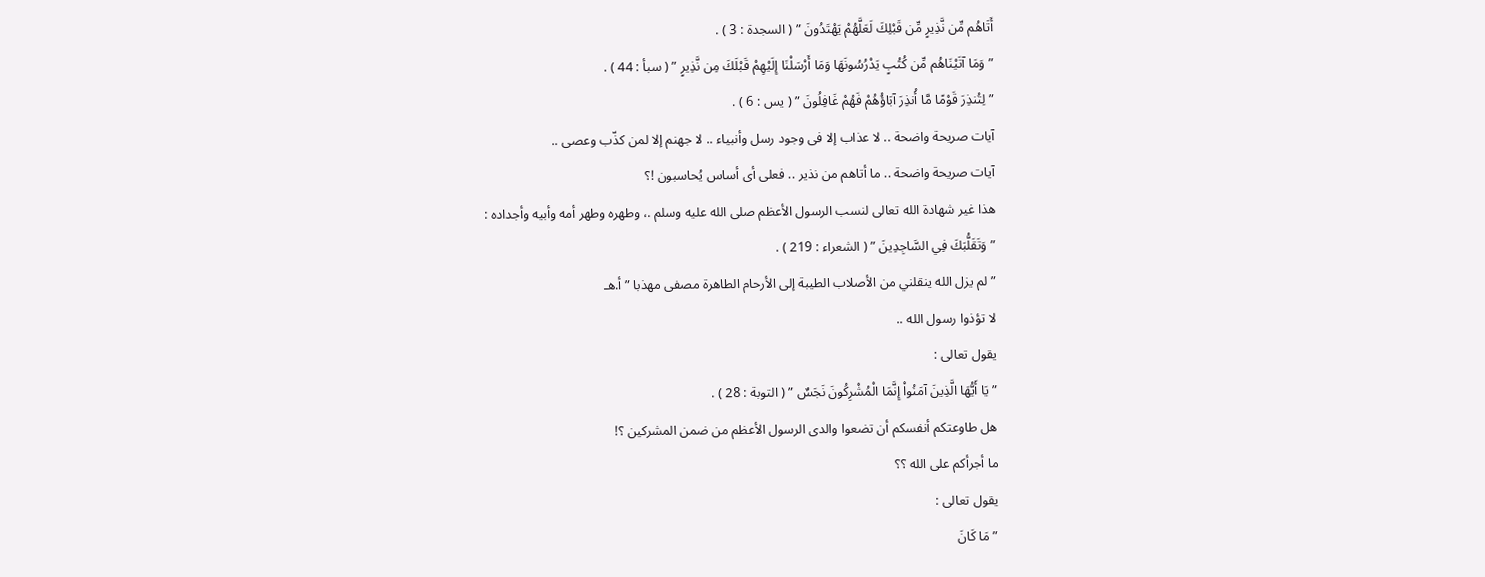أَتَاهُم مِّن نَّذِيرٍ مِّن قَبْلِكَ لَعَلَّهُمْ يَهْتَدُونَ ” ( السجدة : 3 ) .
” وَمَا آتَيْنَاهُم مِّن كُتُبٍ يَدْرُسُونَهَا وَمَا أَرْسَلْنَا إِلَيْهِمْ قَبْلَكَ مِن نَّذِيرٍ ” ( سبأ : 44 ) .
” لِتُنذِرَ قَوْمًا مَّا أُنذِرَ آبَاؤُهُمْ فَهُمْ غَافِلُونَ ” ( يس : 6 ) .
آيات صريحة واضحة .. لا عذاب إلا فى وجود رسل وأنبياء .. لا جهنم إلا لمن كذّب وعصى ..
آيات صريحة واضحة .. ما أتاهم من نذير .. فعلى أى أساس يُحاسبون !؟
هذا غير شهادة الله تعالى لنسب الرسول الأعظم صلى الله عليه وسلم .، وطهره وطهر أمه وأبيه وأجداده :
” وَتَقَلُّبَكَ فِي السَّاجِدِينَ ” ( الشعراء : 219 ) .
” لم يزل الله ينقلني من الأصلاب الطيبة إلى الأرحام الطاهرة مصفى مهذبا ” أ.هـ
لا تؤذوا رسول الله ..
يقول تعالى :
” يَا أَيُّهَا الَّذِينَ آمَنُواْ إِنَّمَا الْمُشْرِكُونَ نَجَسٌ ” ( التوبة : 28 ) .
هل طاوعتكم أنفسكم أن تضعوا والدى الرسول الأعظم من ضمن المشركين ؟!
ما أجرأكم على الله ؟؟
يقول تعالى :
” مَا كَانَ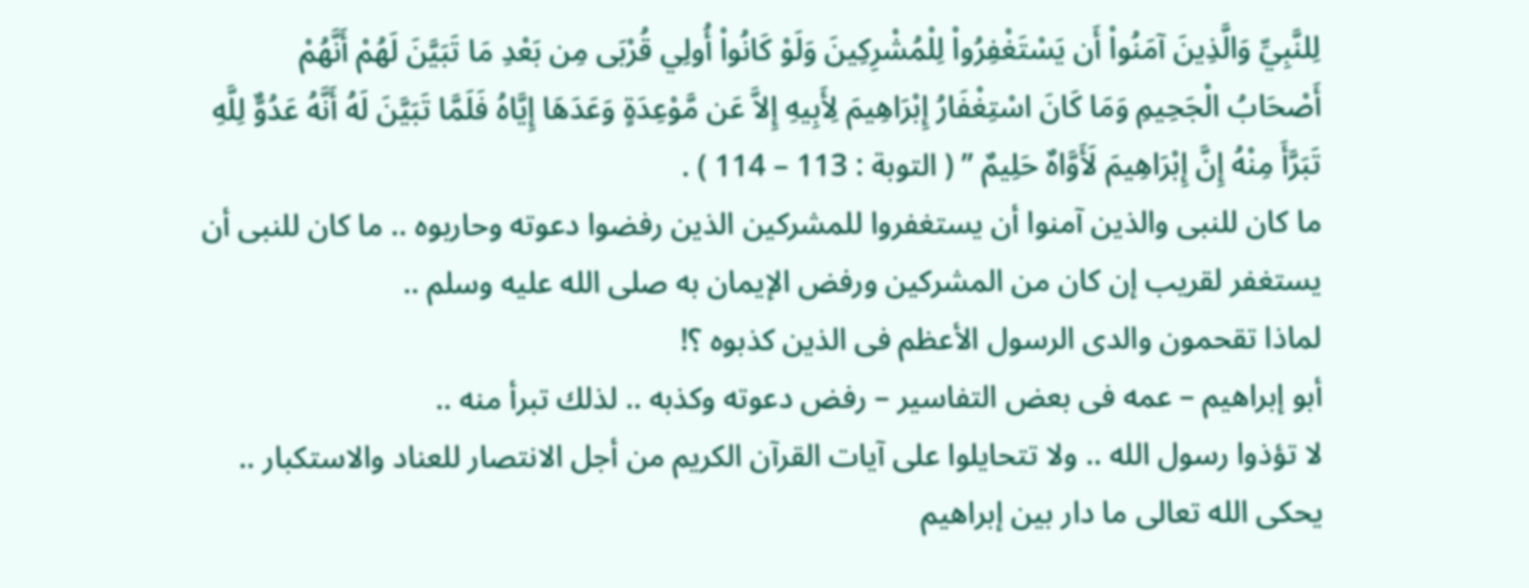لِلنَّبِيِّ وَالَّذِينَ آمَنُواْ أَن يَسْتَغْفِرُواْ لِلْمُشْرِكِينَ وَلَوْ كَانُواْ أُولِي قُرْبَى مِن بَعْدِ مَا تَبَيَّنَ لَهُمْ أَنَّهُمْ أَصْحَابُ الْجَحِيمِ وَمَا كَانَ اسْتِغْفَارُ إِبْرَاهِيمَ لِأَبِيهِ إِلاَّ عَن مَّوْعِدَةٍ وَعَدَهَا إِيَّاهُ فَلَمَّا تَبَيَّنَ لَهُ أَنَّهُ عَدُوٌّ لِلَّهِ تَبَرَّأَ مِنْهُ إِنَّ إِبْرَاهِيمَ لَأَوَّاهٌ حَلِيمٌ ” ( التوبة : 113 – 114 ) .
ما كان للنبى والذين آمنوا أن يستغفروا للمشركين الذين رفضوا دعوته وحاربوه .. ما كان للنبى أن يستغفر لقريب إن كان من المشركين ورفض الإيمان به صلى الله عليه وسلم ..
لماذا تقحمون والدى الرسول الأعظم فى الذين كذبوه ؟!
أبو إبراهيم – عمه فى بعض التفاسير – رفض دعوته وكذبه .. لذلك تبرأ منه ..
لا تؤذوا رسول الله .. ولا تتحايلوا على آيات القرآن الكريم من أجل الانتصار للعناد والاستكبار ..
يحكى الله تعالى ما دار بين إبراهيم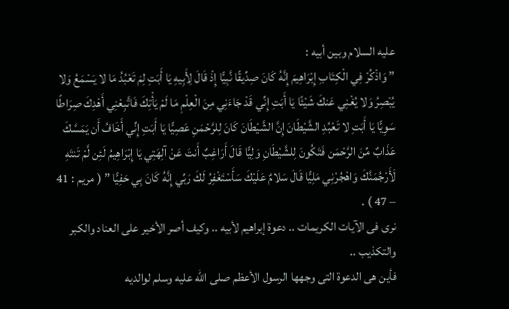عليه السلام وبين أبيه :
” وَاذْكُرْ فِي الْكِتَابِ إِبْرَاهِيمَ إِنَّهُ كَانَ صِدِّيقًا نَّبِيًّا إِذْ قَالَ لِأَبِيهِ يَا أَبَتِ لِمَ تَعْبُدُ مَا لا يَسْمَعُ وَلا يُبْصِرُ وَلا يُغْنِي عَنكَ شَيْئًا يَا أَبَتِ إِنِّي قَدْ جَاءَنِي مِنَ الْعِلْمِ مَا لَمْ يَأْتِكَ فَاتَّبِعْنِي أَهْدِكَ صِرَاطًا سَوِيًّا يَا أَبَتِ لا تَعْبُدِ الشَّيْطَانَ إِنَّ الشَّيْطَانَ كَانَ لِلرَّحْمَنِ عَصِيًّا يَا أَبَتِ إِنِّي أَخَافُ أَن يَمَسَّكَ عَذَابٌ مِّنَ الرَّحْمَن فَتَكُونَ لِلشَّيْطَانِ وَلِيًّا قَالَ أَرَاغِبٌ أَنتَ عَنْ آلِهَتِي يَا إِبْرَاهِيمُ لَئِن لَّمْ تَنتَهِ لَأَرْجُمَنَّكَ وَاهْجُرْنِي مَلِيًّا قَالَ سَلامٌ عَلَيْكَ سَأَسْتَغْفِرُ لَكَ رَبِّي إِنَّهُ كَانَ بِي حَفِيًّا ” ( مريم : 41 – 47 ) .
نرى فى الآيات الكريمات .. دعوة إبراهيم لأبيه .. وكيف أصر الأخير على العناد والكبر والتكذيب ..
فأين هى الدعوة التى وجهها الرسول الأعظم صلى الله عليه وسلم لوالديه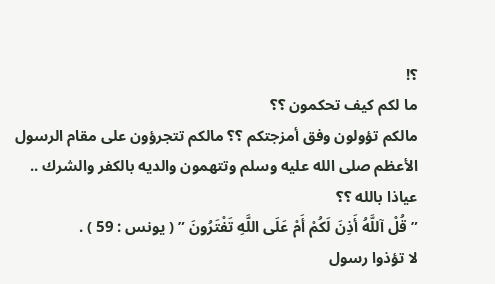؟!
ما لكم كيف تحكمون ؟؟
مالكم تؤولون وفق أمزجتكم ؟؟ مالكم تتجرؤون على مقام الرسول الأعظم صلى الله عليه وسلم وتتهمون والديه بالكفر والشرك .. عياذا بالله ؟؟
” قُلْ آللَّهُ أَذِنَ لَكُمْ أَمْ عَلَى اللَّهِ تَفْتَرُونَ ” ( يونس : 59 ) .
لا تؤذوا رسول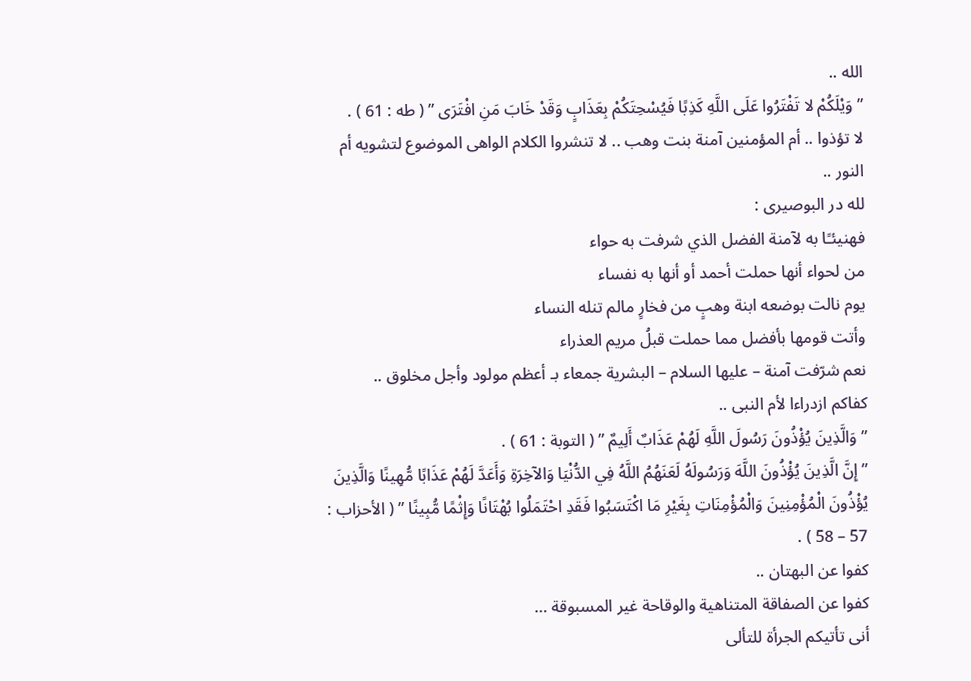الله ..
” وَيْلَكُمْ لا تَفْتَرُوا عَلَى اللَّهِ كَذِبًا فَيُسْحِتَكُمْ بِعَذَابٍ وَقَدْ خَابَ مَنِ افْتَرَى ” ( طه : 61 ) .
لا تؤذوا .. أم المؤمنين آمنة بنت وهب .. لا تنشروا الكلام الواهى الموضوع لتشويه أم النور ..
لله در البوصيرى :
فهنيئـًا به لآمنة الفضل الذي شرفت به حواء
من لحواء أنها حملت أحمد أو أنها به نفساء
يوم نالت بوضعه ابنة وهبٍ من فخارٍ مالم تنله النساء
وأتت قومها بأفضل مما حملت قبلُ مريم العذراء
نعم شرّفت آمنة – عليها السلام – البشرية جمعاء بـ أعظم مولود وأجل مخلوق ..
كفاكم ازدراءا لأم النبى ..
” وَالَّذِينَ يُؤْذُونَ رَسُولَ اللَّهِ لَهُمْ عَذَابٌ أَلِيمٌ ” ( التوبة : 61 ) .
” إِنَّ الَّذِينَ يُؤْذُونَ اللَّهَ وَرَسُولَهُ لَعَنَهُمُ اللَّهُ فِي الدُّنْيَا وَالآخِرَةِ وَأَعَدَّ لَهُمْ عَذَابًا مُّهِينًا وَالَّذِينَ يُؤْذُونَ الْمُؤْمِنِينَ وَالْمُؤْمِنَاتِ بِغَيْرِ مَا اكْتَسَبُوا فَقَدِ احْتَمَلُوا بُهْتَانًا وَإِثْمًا مُّبِينًا ” ( الأحزاب : 57 – 58 ) .
كفوا عن البهتان ..
كفوا عن الصفاقة المتناهية والوقاحة غير المسبوقة …
أنى تأتيكم الجرأة للتألى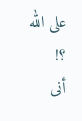على الله ؟!
أنى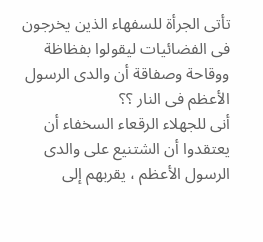تأتى الجرأة للسفهاء الذين يخرجون فى الفضائيات ليقولوا بفظاظة ووقاحة وصفاقة أن والدى الرسول الأعظم فى النار ؟؟
أنى للجهلاء الرقعاء السخفاء أن يعتقدوا أن الشتنيع على والدى الرسول الأعظم ، يقربهم إلى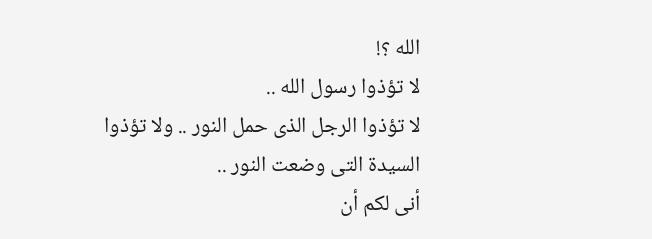الله ؟!
لا تؤذوا رسول الله ..
لا تؤذوا الرجل الذى حمل النور .. ولا تؤذوا السيدة التى وضعت النور ..
أنى لكم أن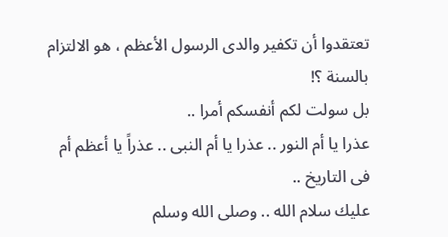تعتقدوا أن تكفير والدى الرسول الأعظم ، هو الالتزام بالسنة ؟!
بل سولت لكم أنفسكم أمرا ..
عذرا يا أم النور .. عذرا يا أم النبى .. عذراً يا أعظم أم فى التاريخ ..
عليك سلام الله .. وصلى الله وسلم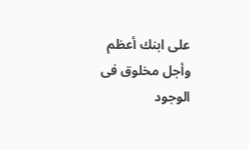على ابنك أعظم وأجل مخلوق فى الوجود